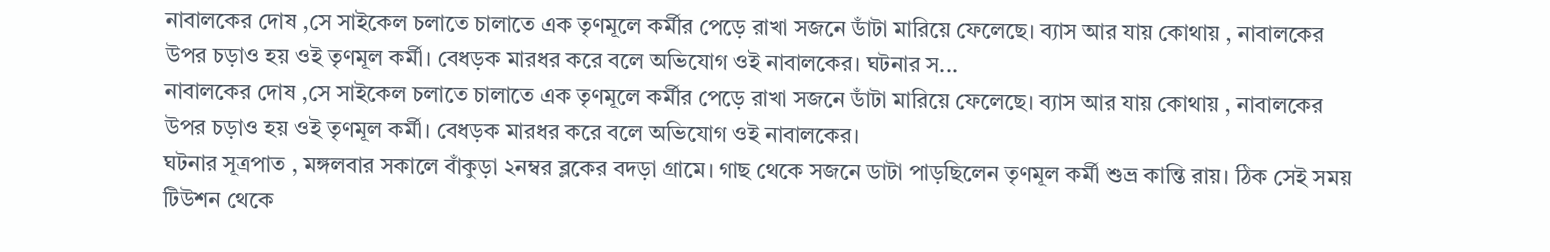নাবালকের দোষ ,সে সাইকেল চলাতে চালাতে এক তৃণমূলে কর্মীর পেড়ে রাখা সজনে ডাঁটা মারিয়ে ফেলেছে। ব্যাস আর যায় কোথায় , নাবালকের উপর চড়াও হয় ওই তৃণমূল কর্মী। বেধড়ক মারধর করে বলে অভিযোগ ওই নাবালকের। ঘটনার স...
নাবালকের দোষ ,সে সাইকেল চলাতে চালাতে এক তৃণমূলে কর্মীর পেড়ে রাখা সজনে ডাঁটা মারিয়ে ফেলেছে। ব্যাস আর যায় কোথায় , নাবালকের উপর চড়াও হয় ওই তৃণমূল কর্মী। বেধড়ক মারধর করে বলে অভিযোগ ওই নাবালকের।
ঘটনার সূত্রপাত , মঙ্গলবার সকালে বাঁকুড়া ২নম্বর ব্লকের বদড়া গ্রামে। গাছ থেকে সজনে ডাটা পাড়ছিলেন তৃণমূল কর্মী শুভ্র কান্তি রায়। ঠিক সেই সময় টিউশন থেকে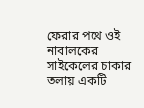ফেরার পথে ওই নাবালকের সাইকেলের চাকার তলায় একটি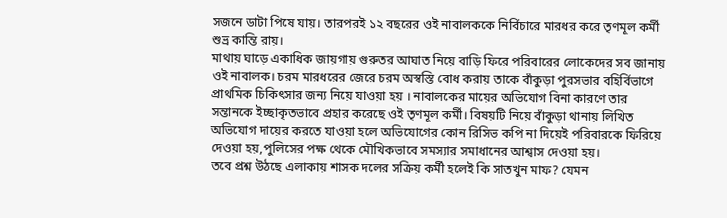সজনে ডাটা পিষে যায়। তারপরই ১২ বছরের ওই নাবালককে নির্বিচারে মারধর করে তৃণমূল কর্মী শুভ্র কান্তি রায়।
মাথায় ঘাড়ে একাধিক জায়গায় গুরুতর আঘাত নিয়ে বাড়ি ফিরে পরিবারের লোকেদের সব জানায় ওই নাবালক। চরম মারধরের জেরে চরম অস্বস্তি বোধ করায় তাকে বাঁকুড়া পুরসভার বহির্বিভাগে প্রাথমিক চিকিৎসার জন্য নিয়ে যাওয়া হয় । নাবালকের মায়ের অভিযোগ বিনা কারণে তার সন্তানকে ইচ্ছাকৃতভাবে প্রহার করেছে ওই তৃণমূল কর্মী। বিষয়টি নিয়ে বাঁকুড়া থানায় লিখিত অভিযোগ দায়ের করতে যাওয়া হলে অভিযোগের কোন রিসিভ কপি না দিয়েই পরিবারকে ফিরিয়ে দেওয়া হয়,পুলিসের পক্ষ থেকে মৌখিকভাবে সমস্যার সমাধানের আশ্বাস দেওয়া হয়।
তবে প্রশ্ন উঠছে এলাকায় শাসক দলের সক্রিয় কর্মী হলেই কি সাতখুন মাফ? যেমন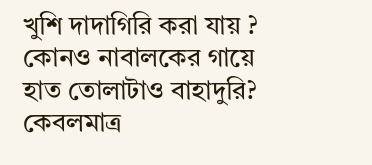খুশি দাদাগিরি করা যায় ? কোনও নাবালকের গায়ে হাত তোলাটাও বাহাদুরি? কেবলমাত্র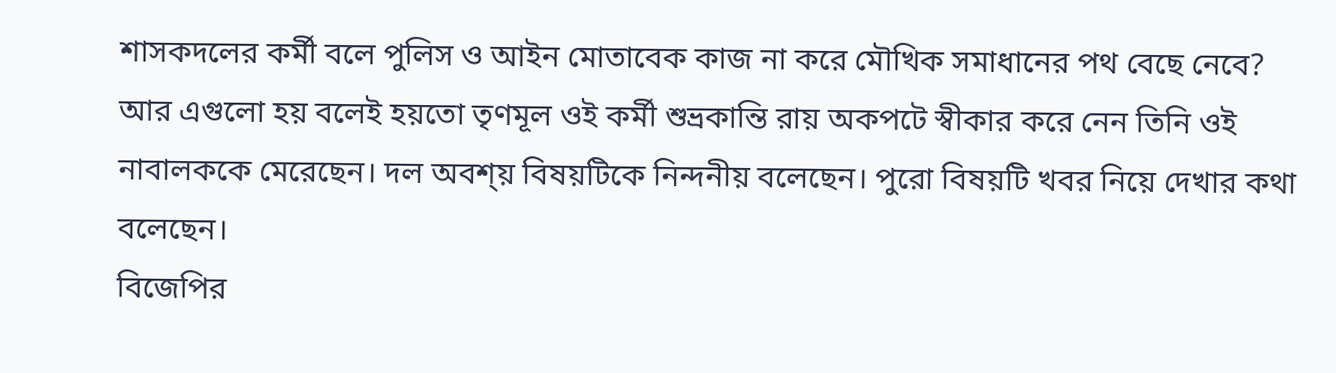শাসকদলের কর্মী বলে পুলিস ও আইন মোতাবেক কাজ না করে মৌখিক সমাধানের পথ বেছে নেবে?
আর এগুলো হয় বলেই হয়তো তৃণমূল ওই কর্মী শুভ্রকান্তি রায় অকপটে স্বীকার করে নেন তিনি ওই নাবালককে মেরেছেন। দল অবশ্য় বিষয়টিকে নিন্দনীয় বলেছেন। পুরো বিষয়টি খবর নিয়ে দেখার কথা বলেছেন।
বিজেপির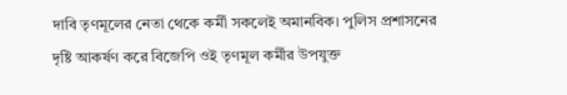দাবি তৃণমূলের নেতা থেকে কর্মী সকলেই অমানবিক। পুলিস প্রশাসনের দৃষ্টি আকর্ষণ করে বিজেপি ওই তৃণমূল কর্মীর উপযুক্ত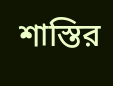শাস্তির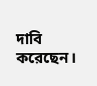দাবি করেছেন।